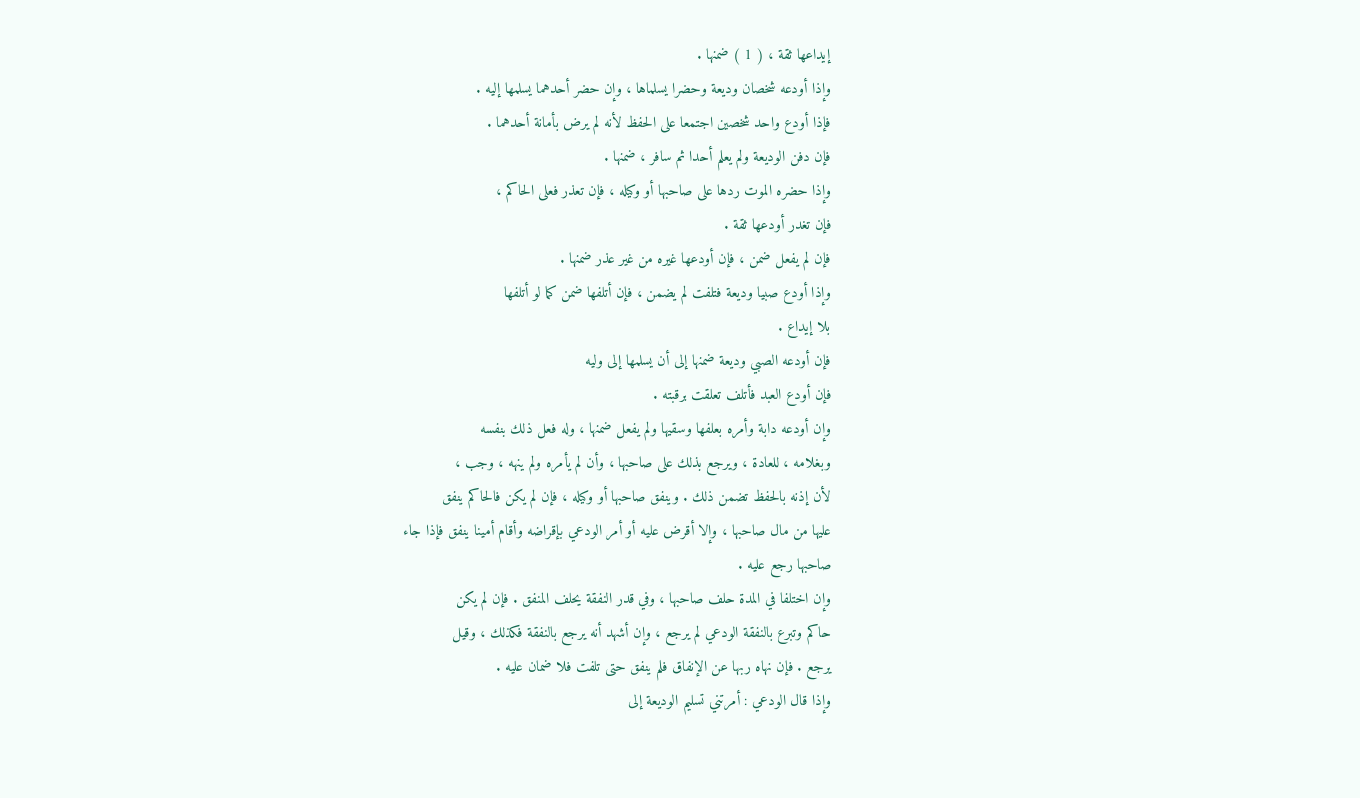إيداعها ثقة ، ( 1 ) ضمنها .
وإذا أودعه شخصان وديعة وحضرا يسلماها ، وإن حضر أحدهما يسلمها إليه .
فإذا أودع واحد شخصين اجتمعا على الحفظ لأنه لم يرض بأمانة أحدهما .
فإن دفن الوديعة ولم يعلم أحدا ثم سافر ، ضمنها .
وإذا حضره الموت ردها على صاحبها أو وكيله ، فإن تعذر فعلى الحاكم ،
فإن تغدر أودعها ثقة .
فإن لم يفعل ضمن ، فإن أودعها غيره من غير عذر ضمنها .
وإذا أودع صبيا وديعة فتلفت لم يضمن ، فإن أتلفها ضمن كما لو أتلفها
بلا إيداع .
فإن أودعه الصبي وديعة ضمنها إلى أن يسلمها إلى وليه
فإن أودع العبد فأتلف تعلقت برقبته .
وإن أودعه دابة وأمره بعلفها وسقيها ولم يفعل ضمنها ، وله فعل ذلك بنفسه
وبغلامه ، للعادة ، ويرجع بذلك على صاحبها ، وأن لم يأمره ولم ينهه ، وجب ،
لأن إذنه بالحفظ تضمن ذلك . وينفق صاحبها أو وكيله ، فإن لم يكن فالحاكم ينفق
عليها من مال صاحبها ، وإلا أقرض عليه أو أمر الودعي بإقراضه وأقام أمينا ينفق فإذا جاء
صاحبها رجع عليه .
وإن اختلفا في المدة حلف صاحبها ، وفي قدر النفقة يحلف المنفق . فإن لم يكن
حاكم وتبرع بالنفقة الودعي لم يرجع ، وإن أشهد أنه يرجع بالنفقة فكذلك ، وقيل
يرجع . فإن نهاه ربها عن الإنفاق فلم ينفق حتى تلفت فلا ضمان عليه .
وإذا قال الودعي : أمرتني تسليم الوديعة إلى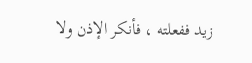زيد ففعلته ، فأنكر الإذن ولا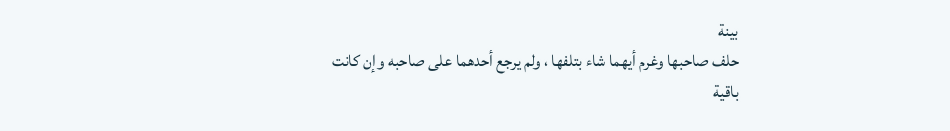بينة
حلف صاحبها وغرم أيهما شاء بتلفها ، ولم يرجع أحدهما على صاحبه وإن كانت
باقية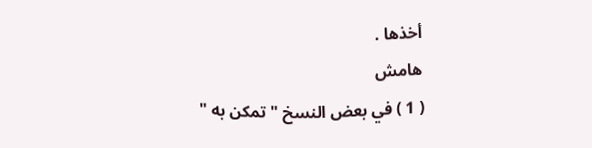أخذها .
هامش
( 1 ) في بعض النسخ " تمكن به "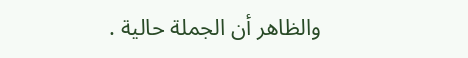والظاهر أن الجملة حالية .